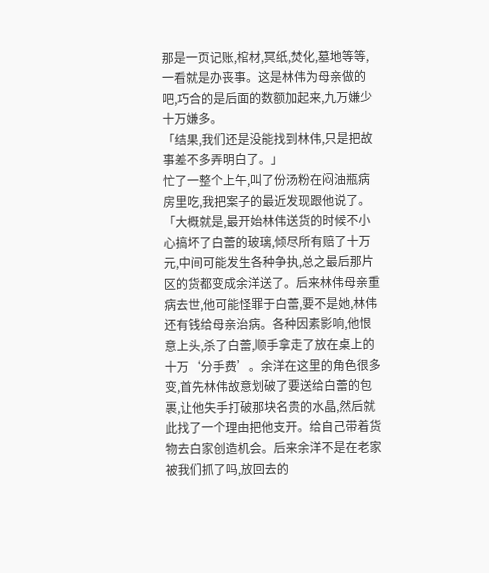那是一页记账,棺材,冥纸,焚化,墓地等等,一看就是办丧事。这是林伟为母亲做的吧,巧合的是后面的数额加起来,九万嫌少十万嫌多。
「结果,我们还是没能找到林伟,只是把故事差不多弄明白了。」
忙了一整个上午,叫了份汤粉在闷油瓶病房里吃,我把案子的最近发现跟他说了。
「大概就是,最开始林伟送货的时候不小心搞坏了白蕾的玻璃,倾尽所有赔了十万元,中间可能发生各种争执,总之最后那片区的货都变成余洋送了。后来林伟母亲重病去世,他可能怪罪于白蕾,要不是她,林伟还有钱给母亲治病。各种因素影响,他恨意上头,杀了白蕾,顺手拿走了放在桌上的十万‘分手费’。余洋在这里的角色很多变,首先林伟故意划破了要送给白蕾的包裹,让他失手打破那块名贵的水晶,然后就此找了一个理由把他支开。给自己带着货物去白家创造机会。后来余洋不是在老家被我们抓了吗,放回去的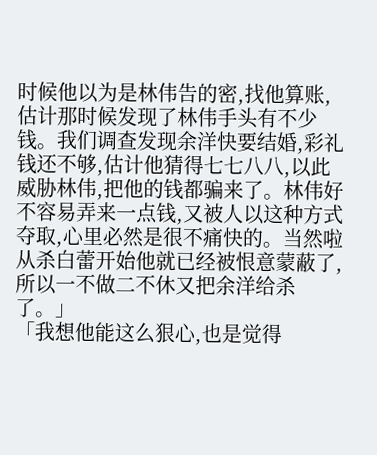时候他以为是林伟告的密,找他算账,估计那时候发现了林伟手头有不少钱。我们调查发现余洋快要结婚,彩礼钱还不够,估计他猜得七七八八,以此威胁林伟,把他的钱都骗来了。林伟好不容易弄来一点钱,又被人以这种方式夺取,心里必然是很不痛快的。当然啦从杀白蕾开始他就已经被恨意蒙蔽了,所以一不做二不休又把余洋给杀了。」
「我想他能这么狠心,也是觉得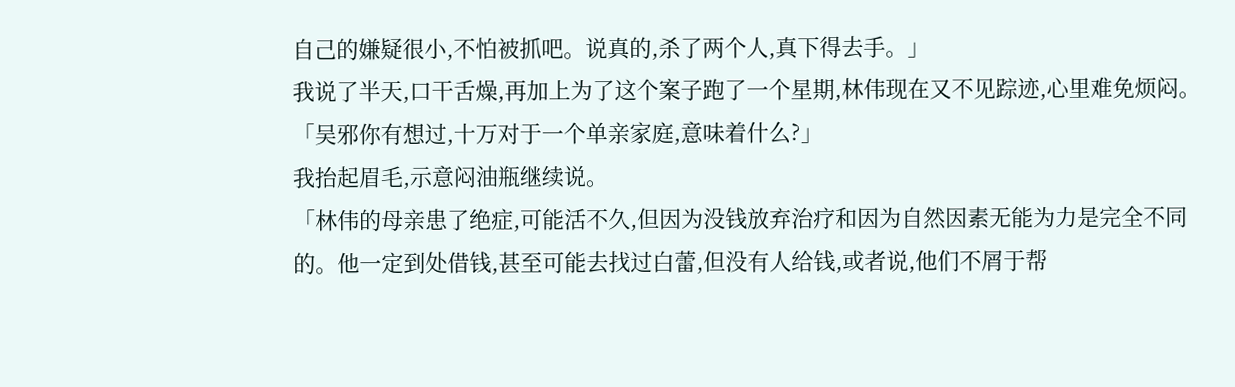自己的嫌疑很小,不怕被抓吧。说真的,杀了两个人,真下得去手。」
我说了半天,口干舌燥,再加上为了这个案子跑了一个星期,林伟现在又不见踪迹,心里难免烦闷。
「吴邪你有想过,十万对于一个单亲家庭,意味着什么?」
我抬起眉毛,示意闷油瓶继续说。
「林伟的母亲患了绝症,可能活不久,但因为没钱放弃治疗和因为自然因素无能为力是完全不同的。他一定到处借钱,甚至可能去找过白蕾,但没有人给钱,或者说,他们不屑于帮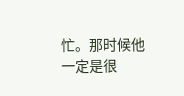忙。那时候他一定是很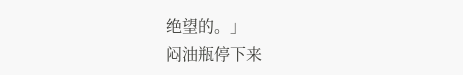绝望的。」
闷油瓶停下来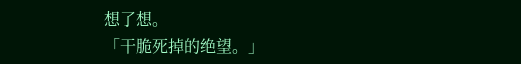想了想。
「干脆死掉的绝望。」